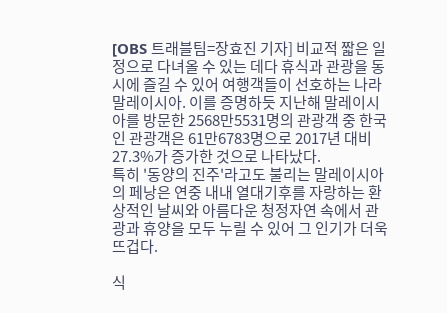[OBS 트래블팀=장효진 기자] 비교적 짧은 일정으로 다녀올 수 있는 데다 휴식과 관광을 동시에 즐길 수 있어 여행객들이 선호하는 나라 말레이시아. 이를 증명하듯 지난해 말레이시아를 방문한 2568만5531명의 관광객 중 한국인 관광객은 61만6783명으로 2017년 대비 27.3%가 증가한 것으로 나타났다.
특히 '동양의 진주'라고도 불리는 말레이시아의 페낭은 연중 내내 열대기후를 자랑하는 환상적인 날씨와 아름다운 청정자연 속에서 관광과 휴양을 모두 누릴 수 있어 그 인기가 더욱 뜨겁다.

식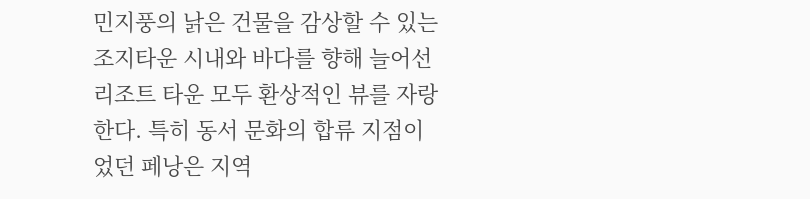민지풍의 낡은 건물을 감상할 수 있는 조지타운 시내와 바다를 향해 늘어선 리조트 타운 모두 환상적인 뷰를 자랑한다. 특히 동서 문화의 합류 지점이었던 페낭은 지역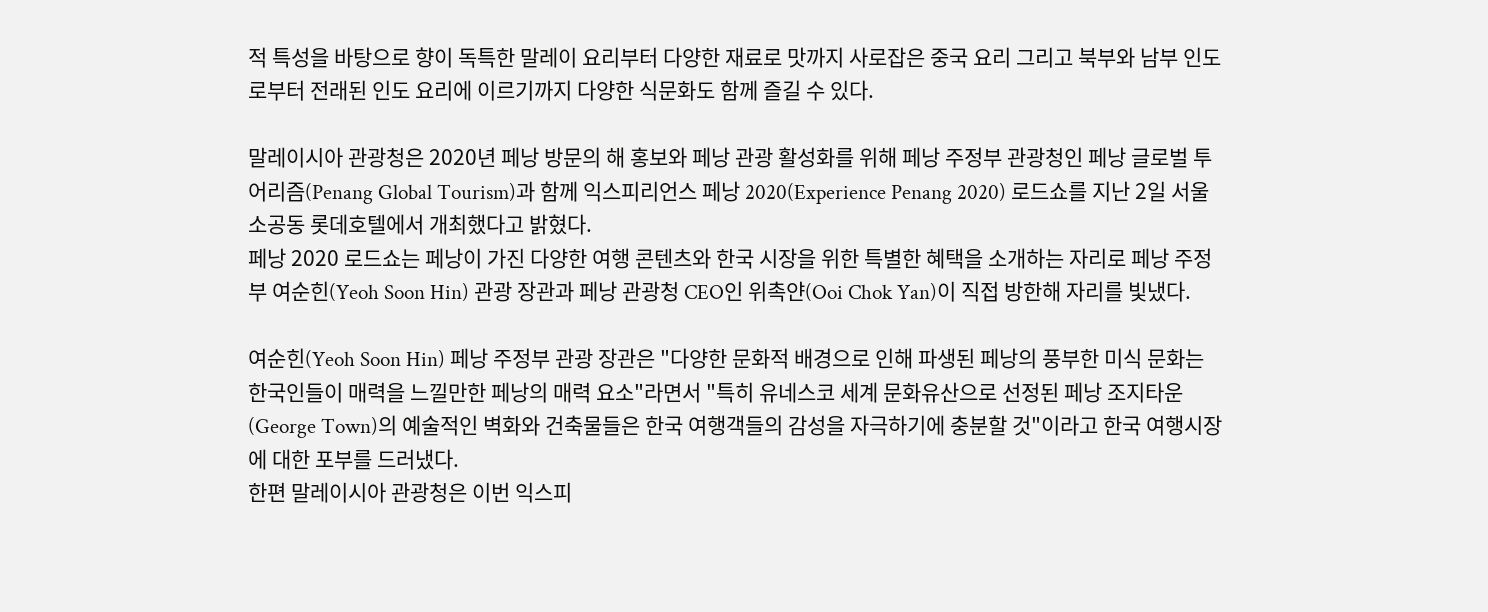적 특성을 바탕으로 향이 독특한 말레이 요리부터 다양한 재료로 맛까지 사로잡은 중국 요리 그리고 북부와 남부 인도로부터 전래된 인도 요리에 이르기까지 다양한 식문화도 함께 즐길 수 있다.

말레이시아 관광청은 2020년 페낭 방문의 해 홍보와 페낭 관광 활성화를 위해 페낭 주정부 관광청인 페낭 글로벌 투어리즘(Penang Global Tourism)과 함께 익스피리언스 페낭 2020(Experience Penang 2020) 로드쇼를 지난 2일 서울 소공동 롯데호텔에서 개최했다고 밝혔다.
페낭 2020 로드쇼는 페낭이 가진 다양한 여행 콘텐츠와 한국 시장을 위한 특별한 혜택을 소개하는 자리로 페낭 주정부 여순힌(Yeoh Soon Hin) 관광 장관과 페낭 관광청 CEO인 위촉얀(Ooi Chok Yan)이 직접 방한해 자리를 빛냈다.

여순힌(Yeoh Soon Hin) 페낭 주정부 관광 장관은 "다양한 문화적 배경으로 인해 파생된 페낭의 풍부한 미식 문화는 한국인들이 매력을 느낄만한 페낭의 매력 요소"라면서 "특히 유네스코 세계 문화유산으로 선정된 페낭 조지타운(George Town)의 예술적인 벽화와 건축물들은 한국 여행객들의 감성을 자극하기에 충분할 것"이라고 한국 여행시장에 대한 포부를 드러냈다.
한편 말레이시아 관광청은 이번 익스피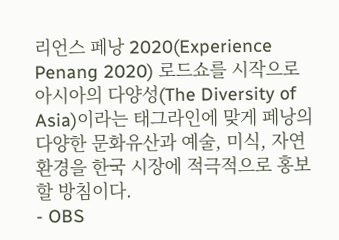리언스 페낭 2020(Experience Penang 2020) 로드쇼를 시작으로 아시아의 다양성(The Diversity of Asia)이라는 태그라인에 맞게 페낭의 다양한 문화유산과 예술, 미식, 자연환경을 한국 시장에 적극적으로 홍보할 방침이다.
- OBS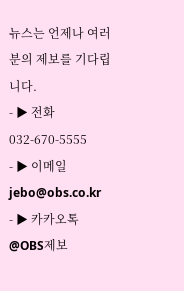뉴스는 언제나 여러분의 제보를 기다립니다.
- ▶ 전화 032-670-5555
- ▶ 이메일 jebo@obs.co.kr
- ▶ 카카오톡 @OBS제보